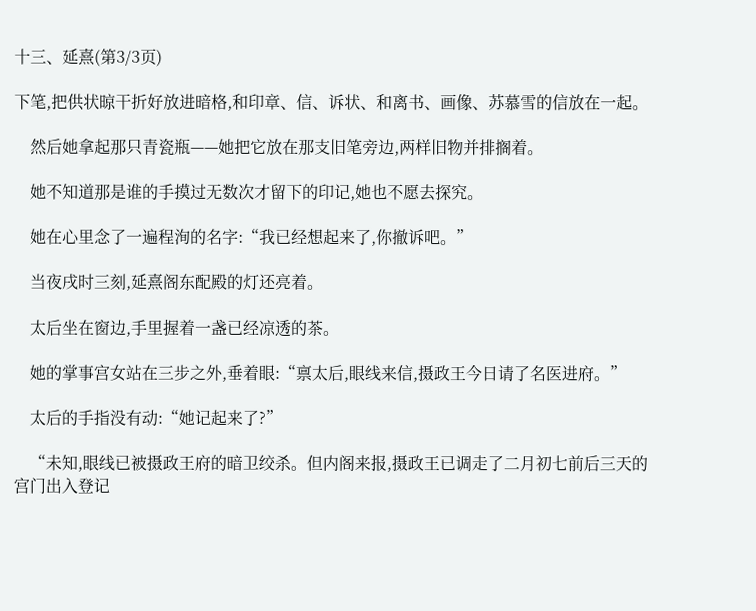十三、延熹(第3/3页)

下笔,把供状晾干折好放进暗格,和印章、信、诉状、和离书、画像、苏慕雪的信放在一起。

    然后她拿起那只青瓷瓶——她把它放在那支旧笔旁边,两样旧物并排搁着。

    她不知道那是谁的手摸过无数次才留下的印记,她也不愿去探究。

    她在心里念了一遍程洵的名字:“我已经想起来了,你撤诉吧。”

    当夜戌时三刻,延熹阁东配殿的灯还亮着。

    太后坐在窗边,手里握着一盏已经凉透的茶。

    她的掌事宫女站在三步之外,垂着眼:“禀太后,眼线来信,摄政王今日请了名医进府。”

    太后的手指没有动:“她记起来了?”

    “未知,眼线已被摄政王府的暗卫绞杀。但内阁来报,摄政王已调走了二月初七前后三天的宫门出入登记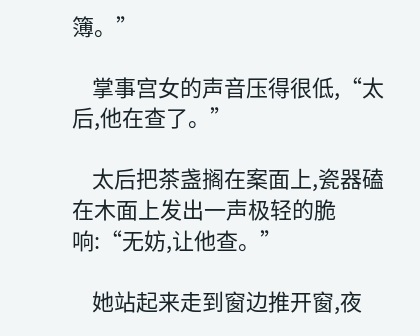簿。”

    掌事宫女的声音压得很低,“太后,他在查了。”

    太后把茶盏搁在案面上,瓷器磕在木面上发出一声极轻的脆响:“无妨,让他查。”

    她站起来走到窗边推开窗,夜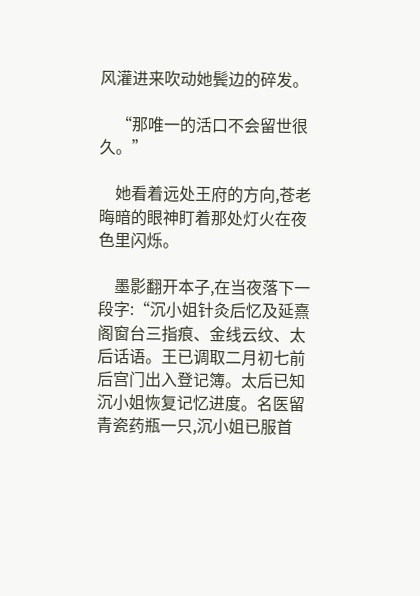风灌进来吹动她鬓边的碎发。

    “那唯一的活口不会留世很久。”

    她看着远处王府的方向,苍老晦暗的眼神盯着那处灯火在夜色里闪烁。

    墨影翻开本子,在当夜落下一段字:“沉小姐针灸后忆及延熹阁窗台三指痕、金线云纹、太后话语。王已调取二月初七前后宫门出入登记簿。太后已知沉小姐恢复记忆进度。名医留青瓷药瓶一只,沉小姐已服首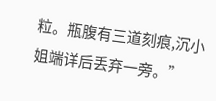粒。瓶腹有三道刻痕,沉小姐端详后丢弃一旁。”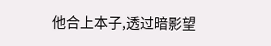他合上本子,透过暗影望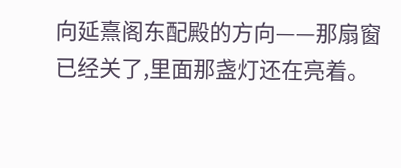向延熹阁东配殿的方向——那扇窗已经关了,里面那盏灯还在亮着。